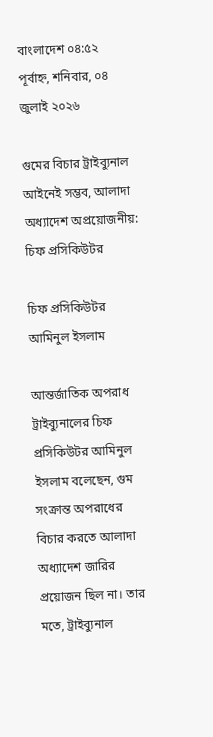বাংলাদেশ ০৪:৫২ পূর্বাহ্ন, শনিবার, ০৪ জুলাই ২০২৬

গুমের বিচার ট্রাইব্যুনাল আইনেই সম্ভব, আলাদা অধ্যাদেশ অপ্রয়োজনীয়: চিফ প্রসিকিউটর

চিফ প্রসিকিউটর আমিনুল ইসলাম

আন্তর্জাতিক অপরাধ ট্রাইব্যুনালের চিফ প্রসিকিউটর আমিনুল ইসলাম বলেছেন, গুম সংক্রান্ত অপরাধের বিচার করতে আলাদা অধ্যাদেশ জারির প্রয়োজন ছিল না। তার মতে, ট্রাইব্যুনাল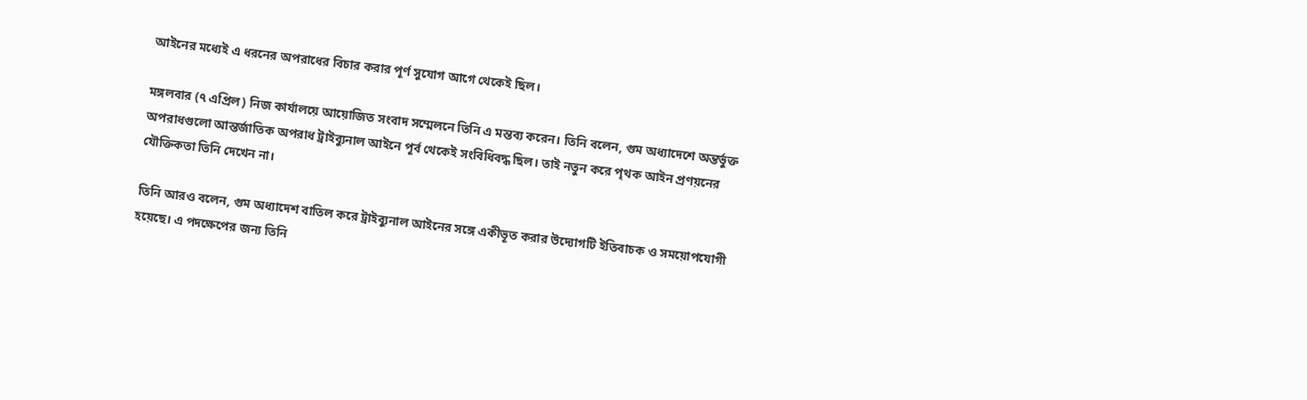আইনের মধ্যেই এ ধরনের অপরাধের বিচার করার পূর্ণ সুযোগ আগে থেকেই ছিল।

মঙ্গলবার (৭ এপ্রিল) নিজ কার্যালয়ে আয়োজিত সংবাদ সম্মেলনে তিনি এ মন্তব্য করেন। তিনি বলেন, গুম অধ্যাদেশে অন্তর্ভুক্ত অপরাধগুলো আন্তর্জাতিক অপরাধ ট্রাইব্যুনাল আইনে পূর্ব থেকেই সংবিধিবদ্ধ ছিল। তাই নতুন করে পৃথক আইন প্রণয়নের যৌক্তিকতা তিনি দেখেন না।

তিনি আরও বলেন, গুম অধ্যাদেশ বাতিল করে ট্রাইব্যুনাল আইনের সঙ্গে একীভূত করার উদ্যোগটি ইতিবাচক ও সময়োপযোগী হয়েছে। এ পদক্ষেপের জন্য তিনি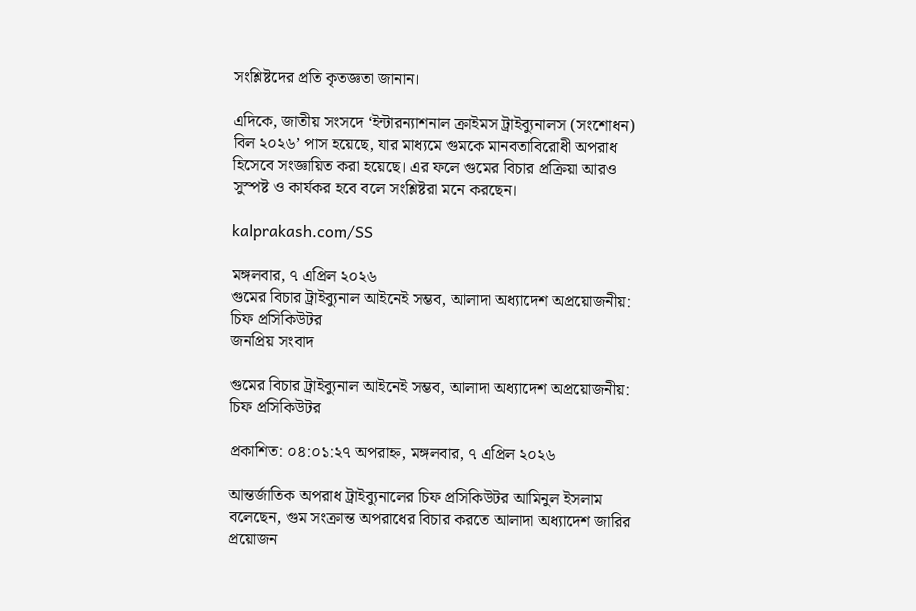সংশ্লিষ্টদের প্রতি কৃতজ্ঞতা জানান।

এদিকে, জাতীয় সংসদে ‘ইন্টারন্যাশনাল ক্রাইমস ট্রাইব্যুনালস (সংশোধন) বিল ২০২৬’ পাস হয়েছে, যার মাধ্যমে গুমকে মানবতাবিরোধী অপরাধ হিসেবে সংজ্ঞায়িত করা হয়েছে। এর ফলে গুমের বিচার প্রক্রিয়া আরও সুস্পষ্ট ও কার্যকর হবে বলে সংশ্লিষ্টরা মনে করছেন।

kalprakash.com/SS

মঙ্গলবার, ৭ এপ্রিল ২০২৬
গুমের বিচার ট্রাইব্যুনাল আইনেই সম্ভব, আলাদা অধ্যাদেশ অপ্রয়োজনীয়: চিফ প্রসিকিউটর
জনপ্রিয় সংবাদ

গুমের বিচার ট্রাইব্যুনাল আইনেই সম্ভব, আলাদা অধ্যাদেশ অপ্রয়োজনীয়: চিফ প্রসিকিউটর

প্রকাশিত: ০৪:০১:২৭ অপরাহ্ন, মঙ্গলবার, ৭ এপ্রিল ২০২৬

আন্তর্জাতিক অপরাধ ট্রাইব্যুনালের চিফ প্রসিকিউটর আমিনুল ইসলাম বলেছেন, গুম সংক্রান্ত অপরাধের বিচার করতে আলাদা অধ্যাদেশ জারির প্রয়োজন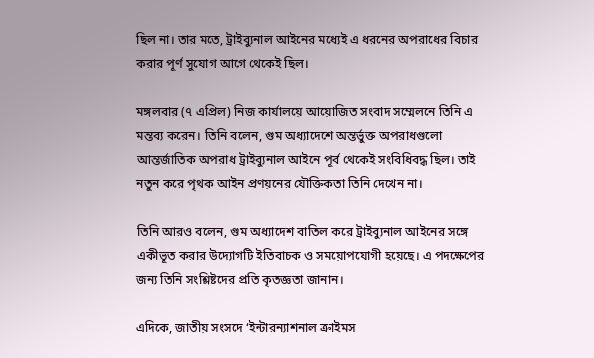ছিল না। তার মতে, ট্রাইব্যুনাল আইনের মধ্যেই এ ধরনের অপরাধের বিচার করার পূর্ণ সুযোগ আগে থেকেই ছিল।

মঙ্গলবার (৭ এপ্রিল) নিজ কার্যালয়ে আয়োজিত সংবাদ সম্মেলনে তিনি এ মন্তব্য করেন। তিনি বলেন, গুম অধ্যাদেশে অন্তর্ভুক্ত অপরাধগুলো আন্তর্জাতিক অপরাধ ট্রাইব্যুনাল আইনে পূর্ব থেকেই সংবিধিবদ্ধ ছিল। তাই নতুন করে পৃথক আইন প্রণয়নের যৌক্তিকতা তিনি দেখেন না।

তিনি আরও বলেন, গুম অধ্যাদেশ বাতিল করে ট্রাইব্যুনাল আইনের সঙ্গে একীভূত করার উদ্যোগটি ইতিবাচক ও সময়োপযোগী হয়েছে। এ পদক্ষেপের জন্য তিনি সংশ্লিষ্টদের প্রতি কৃতজ্ঞতা জানান।

এদিকে, জাতীয় সংসদে ‘ইন্টারন্যাশনাল ক্রাইমস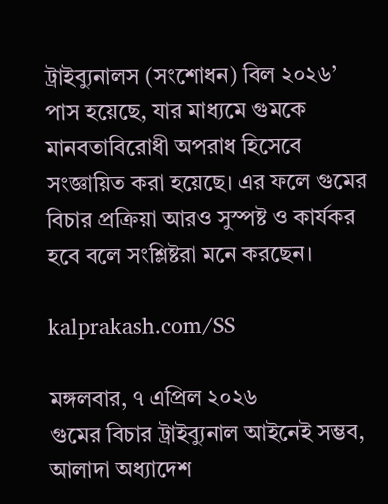ট্রাইব্যুনালস (সংশোধন) বিল ২০২৬’ পাস হয়েছে, যার মাধ্যমে গুমকে মানবতাবিরোধী অপরাধ হিসেবে সংজ্ঞায়িত করা হয়েছে। এর ফলে গুমের বিচার প্রক্রিয়া আরও সুস্পষ্ট ও কার্যকর হবে বলে সংশ্লিষ্টরা মনে করছেন।

kalprakash.com/SS

মঙ্গলবার, ৭ এপ্রিল ২০২৬
গুমের বিচার ট্রাইব্যুনাল আইনেই সম্ভব, আলাদা অধ্যাদেশ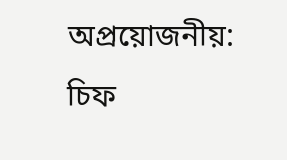অপ্রয়োজনীয়: চিফ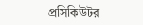প্রসিকিউটর